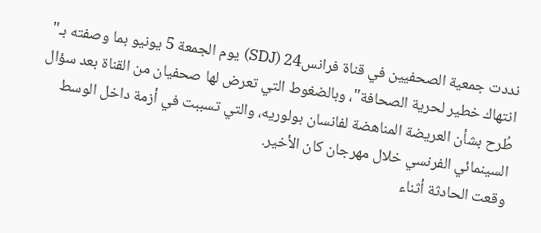نددت جمعية الصحفيين في قناة فرانس24 (SDJ) يوم الجمعة 5 يونيو بما وصفته بـ" انتهاك خطير لحرية الصحافة"، وبالضغوط التي تعرض لها صحفيان من القناة بعد سؤال طُرح بشأن العريضة المناهضة لفانسان بولوريه، والتي تسببت في أزمة داخل الوسط السينمائي الفرنسي خلال مهرجان كان الأخير.
وقعت الحادثة أثناء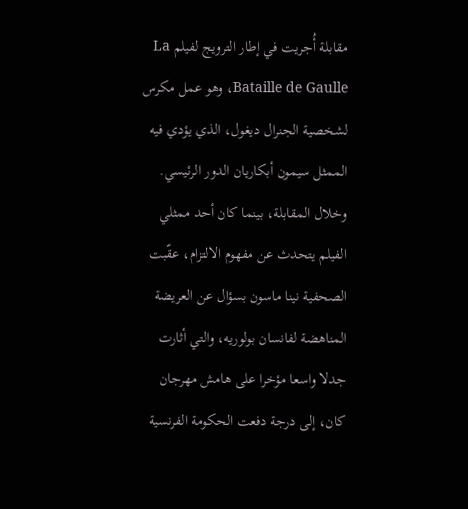مقابلة أُجريت في إطار الترويج لفيلم La Bataille de Gaulle، وهو عمل مكرس لشخصية الجنرال ديغول، الذي يؤدي فيه الممثل سيمون أبكاريان الدور الرئيسي.
وخلال المقابلة، بينما كان أحد ممثلي الفيلم يتحدث عن مفهوم الالتزام، عقّبت الصحفية نينا ماسون بسؤال عن العريضة المناهضة لفانسان بولوريه، والتي أثارت جدلا واسعا مؤخرا على هامش مهرجان كان، إلى درجة دفعت الحكومة الفرنسية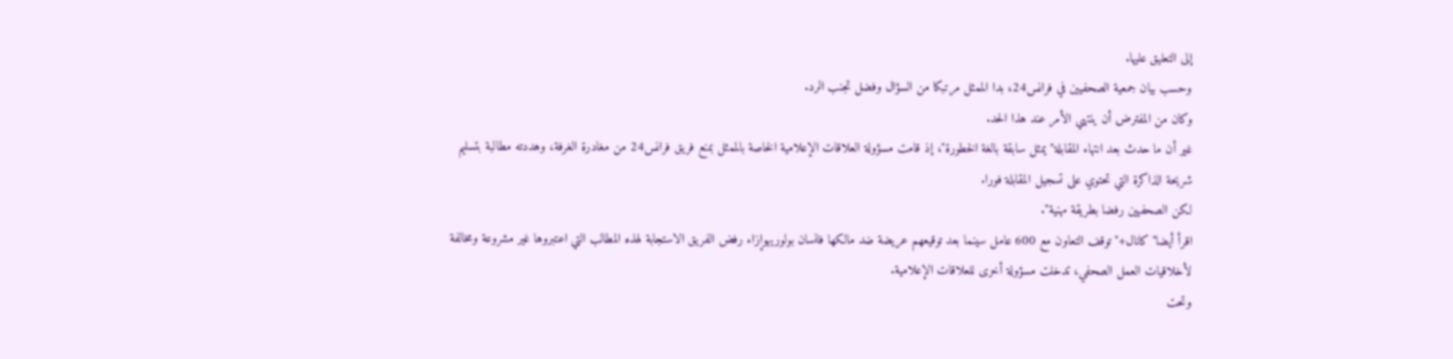إلى التعليق عليها.
وحسب بيان جمعية الصحفيين في فرانس24، بدا الممثل مرتبكا من السؤال وفضل تجنب الرد.
وكان من المفترض أن ينتهي الأمر عند هذا الحد.
غير أن ما حدث بعد انتهاء المقابلة" يمثل سابقة بالغة الخطورة"، إذ قامت مسؤولة العلاقات الإعلامية الخاصة بالممثل بمنع فريق فرانس24 من مغادرة الغرفة، وهددته مطالبة بتسليم شريحة الذاكرة التي تحتوي على تسجيل المقابلة فورا.
لكن الصحفيين رفضا بطريقة مهنية".
اقرأ أيضا" كانال+" توقف التعاون مع 600 عامل سينما بعد توقيعهم عريضة ضد مالكها فانسان بولوريهوإزاء رفض الفريق الاستجابة لهذه المطالب التي اعتبروها غير مشروعة ومخالفة لأخلاقيات العمل الصحفي، تدخلت مسؤولة أخرى للعلاقات الإعلامية.
وتحت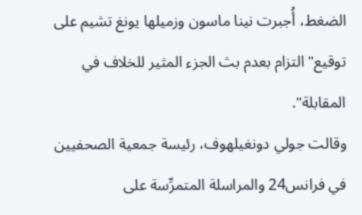الضغط، أُجبرت نينا ماسون وزميلها يونغ تشيم على توقيع" التزام بعدم بث الجزء المثير للخلاف في المقابلة".
وقالت جولي دونغيلهوف، رئيسة جمعية الصحفيين في فرانس24 والمراسلة المتمرِّسة على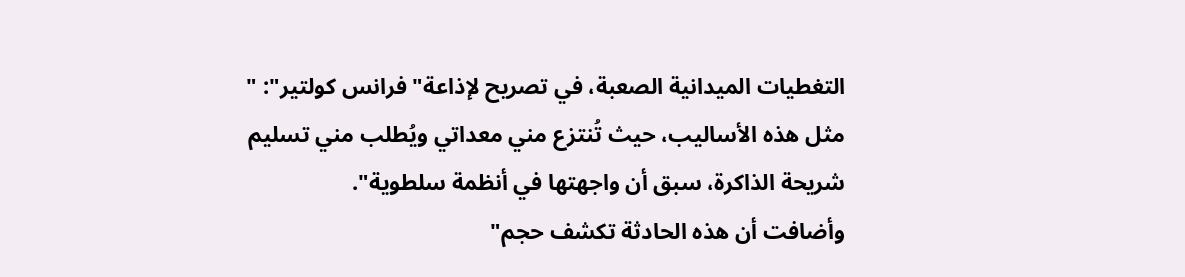التغطيات الميدانية الصعبة، في تصريح لإذاعة" فرانس كولتير": " مثل هذه الأساليب، حيث تُنتزع مني معداتي ويُطلب مني تسليم شريحة الذاكرة، سبق أن واجهتها في أنظمة سلطوية".
وأضافت أن هذه الحادثة تكشف حجم"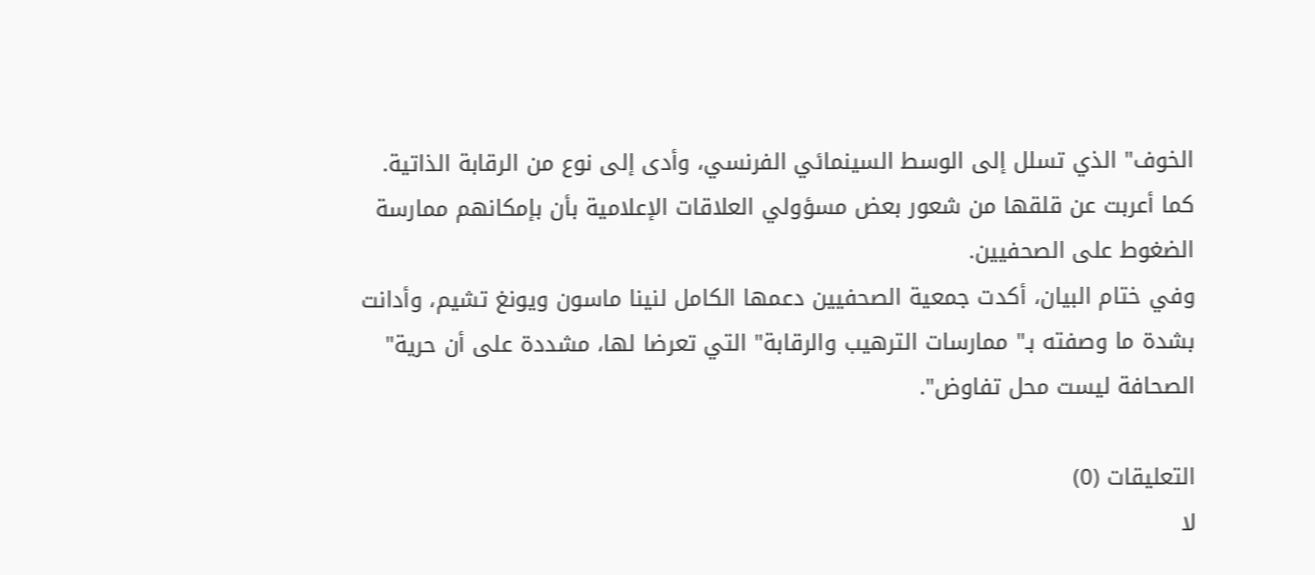الخوف" الذي تسلل إلى الوسط السينمائي الفرنسي، وأدى إلى نوع من الرقابة الذاتية.
كما أعربت عن قلقها من شعور بعض مسؤولي العلاقات الإعلامية بأن بإمكانهم ممارسة الضغوط على الصحفيين.
وفي ختام البيان، أكدت جمعية الصحفيين دعمها الكامل لنينا ماسون ويونغ تشيم، وأدانت بشدة ما وصفته بـ" ممارسات الترهيب والرقابة" التي تعرضا لها، مشددة على أن حرية" الصحافة ليست محل تفاوض".

التعليقات (0)
لا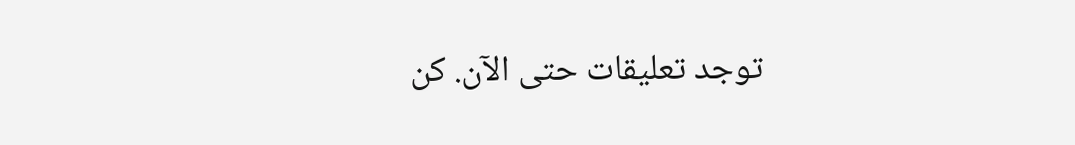توجد تعليقات حتى الآن. كن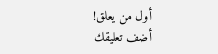أول من يعلق!
أضف تعليقك